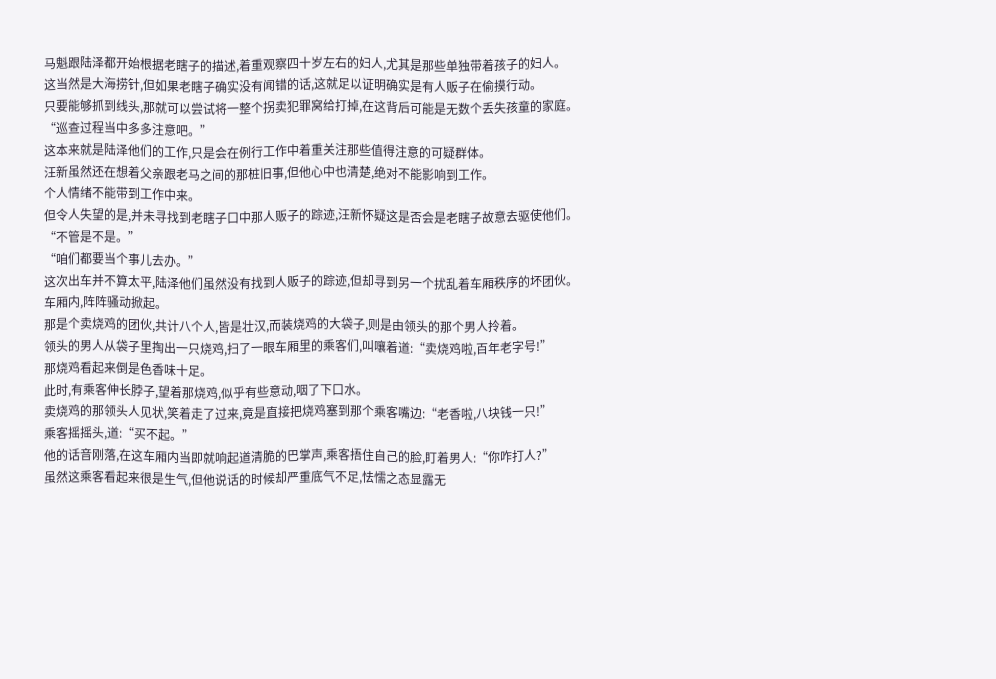马魁跟陆泽都开始根据老瞎子的描述,着重观察四十岁左右的妇人,尤其是那些单独带着孩子的妇人。
这当然是大海捞针,但如果老瞎子确实没有闻错的话,这就足以证明确实是有人贩子在偷摸行动。
只要能够抓到线头,那就可以尝试将一整个拐卖犯罪窝给打掉,在这背后可能是无数个丢失孩童的家庭。
“巡查过程当中多多注意吧。”
这本来就是陆泽他们的工作,只是会在例行工作中着重关注那些值得注意的可疑群体。
汪新虽然还在想着父亲跟老马之间的那桩旧事,但他心中也清楚,绝对不能影响到工作。
个人情绪不能带到工作中来。
但令人失望的是,并未寻找到老瞎子口中那人贩子的踪迹,汪新怀疑这是否会是老瞎子故意去驱使他们。
“不管是不是。”
“咱们都要当个事儿去办。”
这次出车并不算太平,陆泽他们虽然没有找到人贩子的踪迹,但却寻到另一个扰乱着车厢秩序的坏团伙。
车厢内,阵阵骚动掀起。
那是个卖烧鸡的团伙,共计八个人,皆是壮汉,而装烧鸡的大袋子,则是由领头的那个男人拎着。
领头的男人从袋子里掏出一只烧鸡,扫了一眼车厢里的乘客们,叫嚷着道:“卖烧鸡啦,百年老字号!”
那烧鸡看起来倒是色香味十足。
此时,有乘客伸长脖子,望着那烧鸡,似乎有些意动,咽了下口水。
卖烧鸡的那领头人见状,笑着走了过来,竟是直接把烧鸡塞到那个乘客嘴边:“老香啦,八块钱一只!”
乘客摇摇头,道:“买不起。”
他的话音刚落,在这车厢内当即就响起道清脆的巴掌声,乘客捂住自己的脸,盯着男人:“你咋打人?”
虽然这乘客看起来很是生气,但他说话的时候却严重底气不足,怯懦之态显露无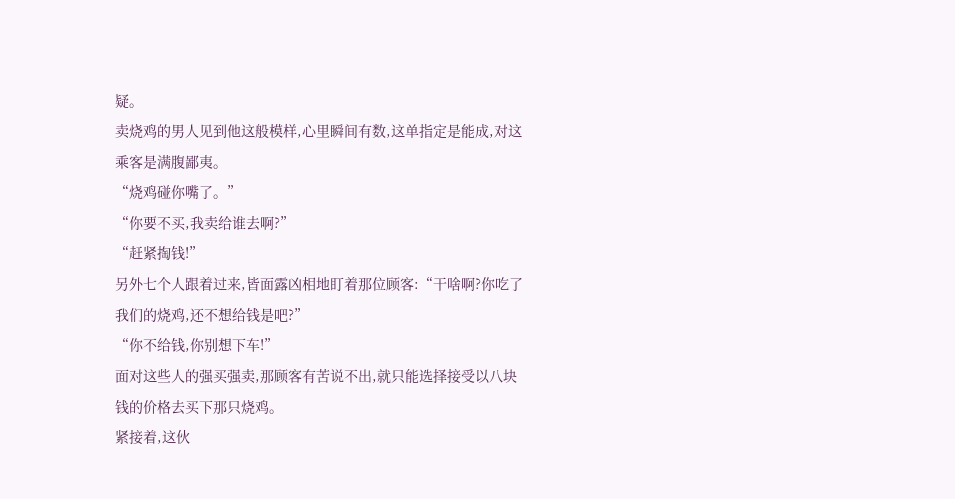疑。
卖烧鸡的男人见到他这般模样,心里瞬间有数,这单指定是能成,对这乘客是满腹鄙夷。
“烧鸡碰你嘴了。”
“你要不买,我卖给谁去啊?”
“赶紧掏钱!”
另外七个人跟着过来,皆面露凶相地盯着那位顾客:“干啥啊?你吃了我们的烧鸡,还不想给钱是吧?”
“你不给钱,你别想下车!”
面对这些人的强买强卖,那顾客有苦说不出,就只能选择接受以八块钱的价格去买下那只烧鸡。
紧接着,这伙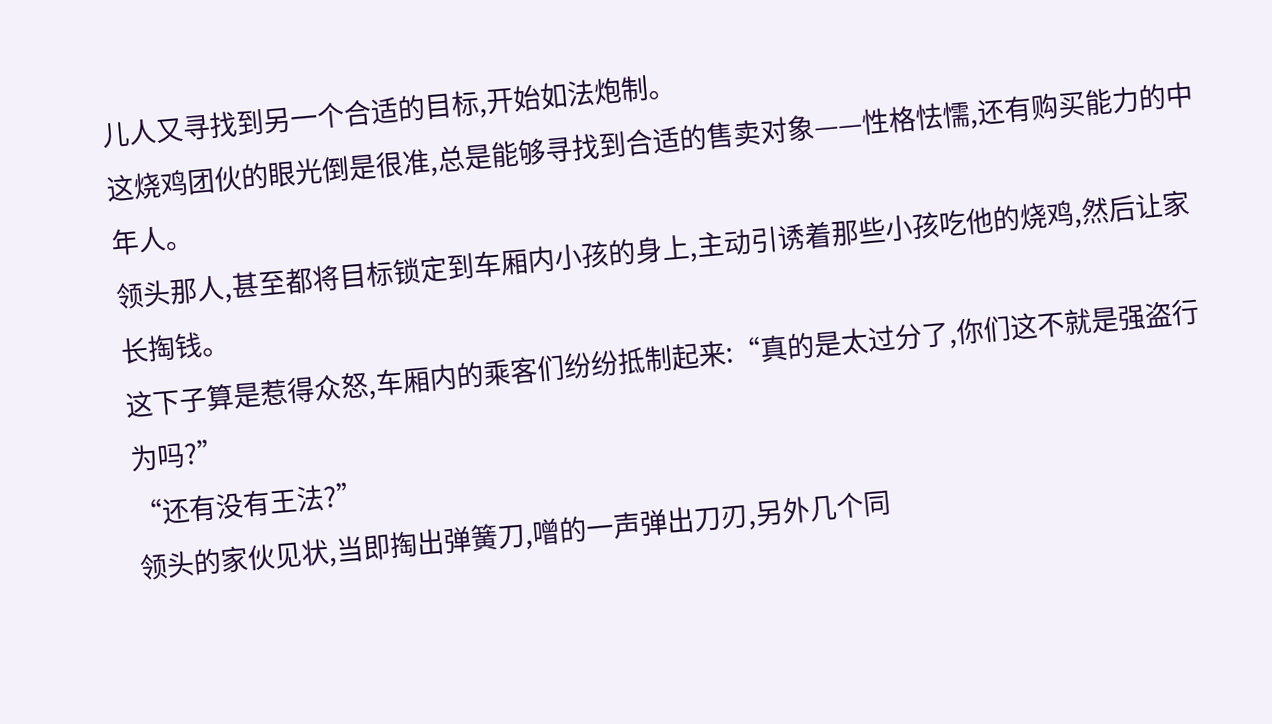儿人又寻找到另一个合适的目标,开始如法炮制。
这烧鸡团伙的眼光倒是很准,总是能够寻找到合适的售卖对象——性格怯懦,还有购买能力的中年人。
领头那人,甚至都将目标锁定到车厢内小孩的身上,主动引诱着那些小孩吃他的烧鸡,然后让家长掏钱。
这下子算是惹得众怒,车厢内的乘客们纷纷抵制起来:“真的是太过分了,你们这不就是强盗行为吗?”
“还有没有王法?”
领头的家伙见状,当即掏出弹簧刀,噌的一声弹出刀刃,另外几个同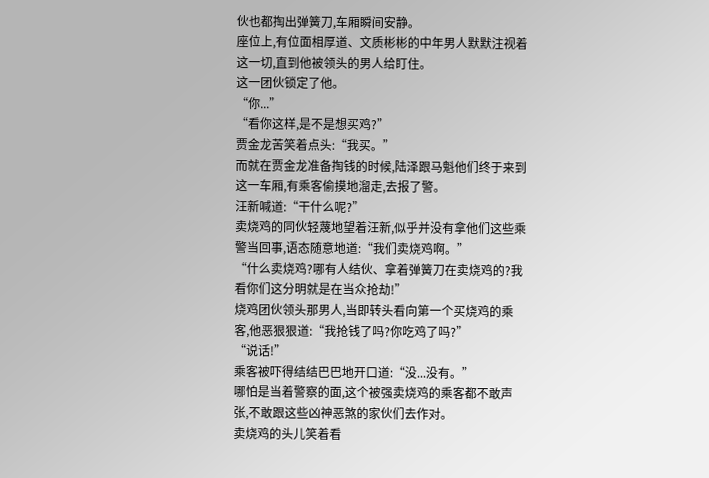伙也都掏出弹簧刀,车厢瞬间安静。
座位上,有位面相厚道、文质彬彬的中年男人默默注视着这一切,直到他被领头的男人给盯住。
这一团伙锁定了他。
“你...”
“看你这样,是不是想买鸡?”
贾金龙苦笑着点头:“我买。”
而就在贾金龙准备掏钱的时候,陆泽跟马魁他们终于来到这一车厢,有乘客偷摸地溜走,去报了警。
汪新喊道:“干什么呢?”
卖烧鸡的同伙轻蔑地望着汪新,似乎并没有拿他们这些乘警当回事,语态随意地道:“我们卖烧鸡啊。”
“什么卖烧鸡?哪有人结伙、拿着弹簧刀在卖烧鸡的?我看你们这分明就是在当众抢劫!”
烧鸡团伙领头那男人,当即转头看向第一个买烧鸡的乘客,他恶狠狠道:“我抢钱了吗?你吃鸡了吗?”
“说话!”
乘客被吓得结结巴巴地开口道:“没...没有。”
哪怕是当着警察的面,这个被强卖烧鸡的乘客都不敢声张,不敢跟这些凶神恶煞的家伙们去作对。
卖烧鸡的头儿笑着看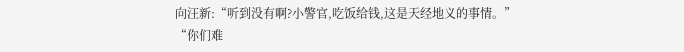向汪新:“听到没有啊?小警官,吃饭给钱,这是天经地义的事情。”
“你们难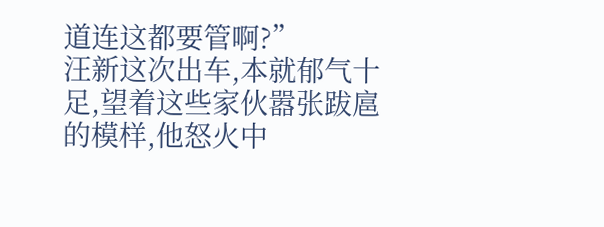道连这都要管啊?”
汪新这次出车,本就郁气十足,望着这些家伙嚣张跋扈的模样,他怒火中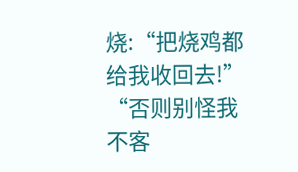烧:“把烧鸡都给我收回去!”
“否则别怪我不客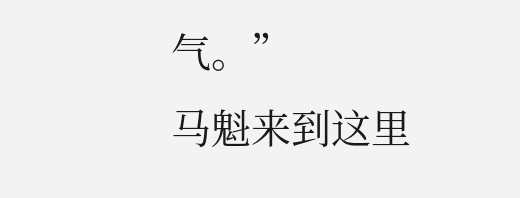气。”
马魁来到这里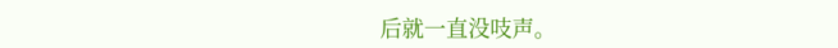后就一直没吱声。